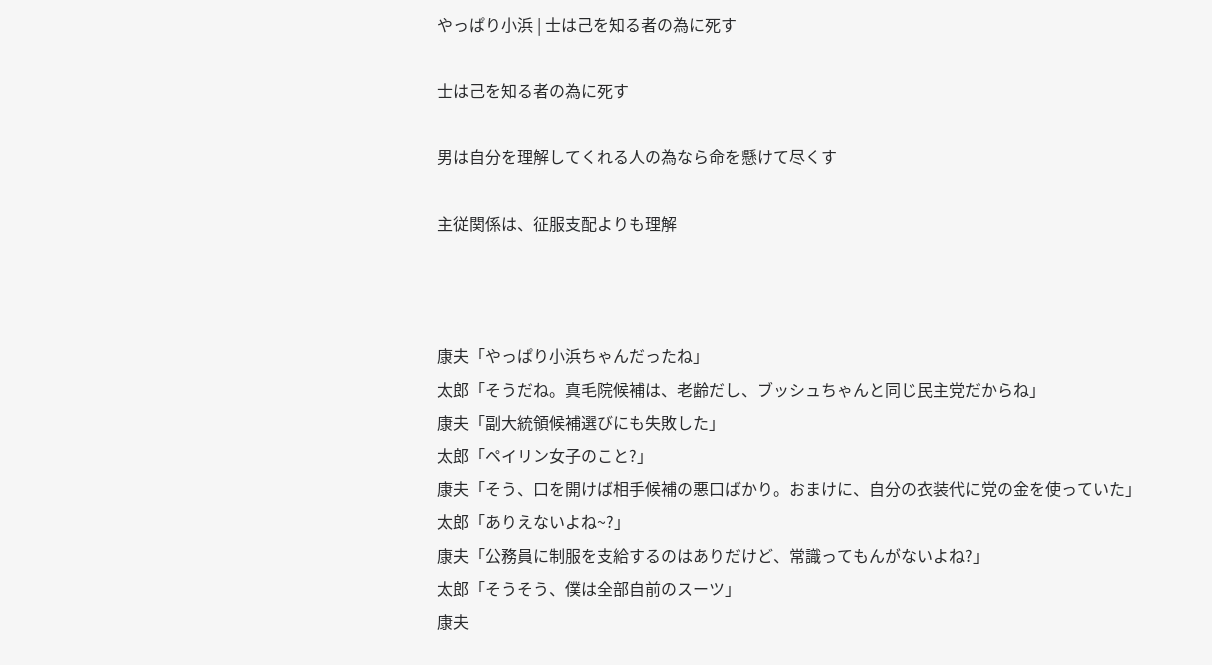やっぱり小浜 | 士は己を知る者の為に死す

士は己を知る者の為に死す

男は自分を理解してくれる人の為なら命を懸けて尽くす

主従関係は、征服支配よりも理解



康夫「やっぱり小浜ちゃんだったね」
太郎「そうだね。真毛院候補は、老齢だし、ブッシュちゃんと同じ民主党だからね」
康夫「副大統領候補選びにも失敗した」
太郎「ペイリン女子のこと?」
康夫「そう、口を開けば相手候補の悪口ばかり。おまけに、自分の衣装代に党の金を使っていた」
太郎「ありえないよね~?」
康夫「公務員に制服を支給するのはありだけど、常識ってもんがないよね?」
太郎「そうそう、僕は全部自前のスーツ」
康夫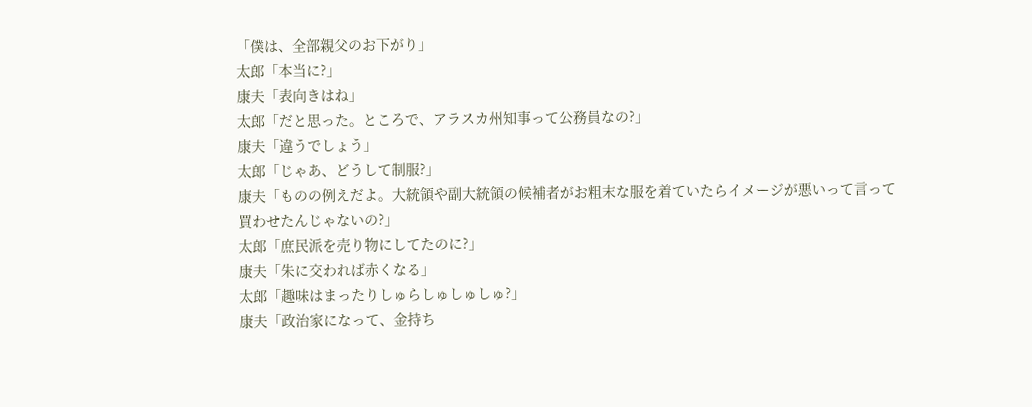「僕は、全部親父のお下がり」
太郎「本当に?」
康夫「表向きはね」
太郎「だと思った。ところで、アラスカ州知事って公務員なの?」
康夫「違うでしょう」
太郎「じゃあ、どうして制服?」
康夫「ものの例えだよ。大統領や副大統領の候補者がお粗末な服を着ていたらイメージが悪いって言って買わせたんじゃないの?」
太郎「庶民派を売り物にしてたのに?」
康夫「朱に交われば赤くなる」
太郎「趣味はまったりしゅらしゅしゅしゅ?」
康夫「政治家になって、金持ち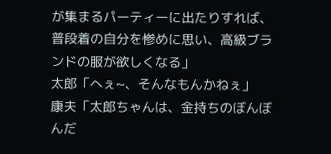が集まるパーティーに出たりすれば、普段着の自分を惨めに思い、高級ブランドの服が欲しくなる」
太郎「へぇ~、そんなもんかねぇ」
康夫「太郎ちゃんは、金持ちのぼんぼんだ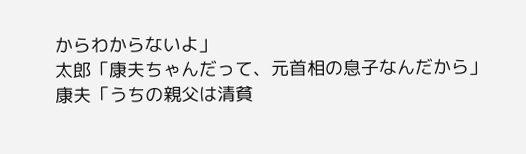からわからないよ」
太郎「康夫ちゃんだって、元首相の息子なんだから」
康夫「うちの親父は清貧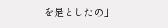を是としたの」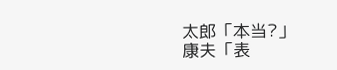太郎「本当?」
康夫「表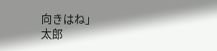向きはね」
太郎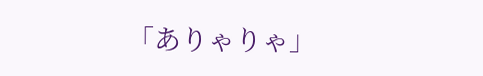「ありゃりゃ」